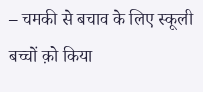– चमकी से बचाव के लिए स्कूली बच्चों क़ो किया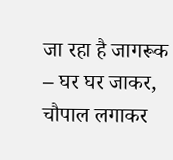जा रहा है जागरूक
– घर घर जाकर, चौपाल लगाकर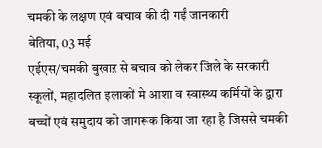चमकी के लक्षण एवं बचाव की दी गईं जानकारी
बेतिया, 03 मई
एईएस/चमकी बुखाऱ से बचाव को लेकर जिले के सरकारी स्कूलों, महादलित इलाकों मे आशा व स्वास्थ्य कर्मियों के द्वारा बच्चों एवं समुदाय को जागरूक किया जा रहा है जिससे चमकी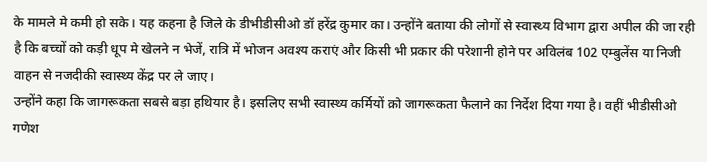के मामले मे कमी हो सके। यह कहना है जिले के डीभीडीसीओ डॉ हरेंद्र कुमार का। उन्होंने बताया की लोगों से स्वास्थ्य विभाग द्वारा अपील की जा रही है कि बच्चों को कड़ी धूप मे खेलने न भेजें, रात्रि में भोजन अवश्य कराएं और किसी भी प्रकार की परेशानी होने पर अविलंब 102 एम्बुलेंस या निजी वाहन से नजदीकी स्वास्थ्य केंद्र पर ले जाए।
उन्होंने कहा कि जागरूकता सबसे बड़ा हथियार है। इसलिए सभी स्वास्थ्य कर्मियों क़ो जागरूकता फैलाने का निर्देश दिया गया है। वहीं भीडीसीओ गणेश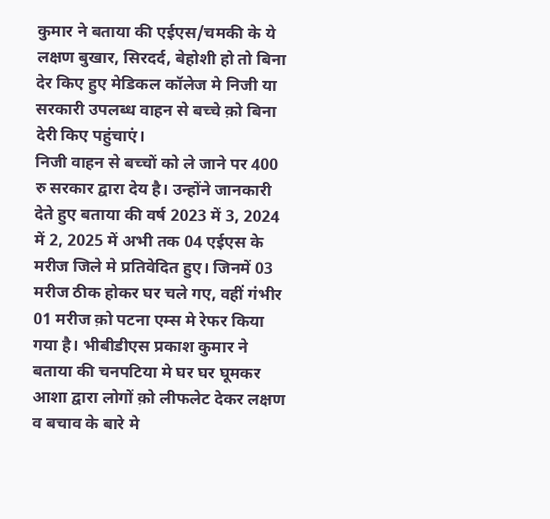कुमार ने बताया की एईएस/चमकी के ये लक्षण बुखार, सिरदर्द, बेहोशी हो तो बिना देर किए हुए मेडिकल कॉलेज मे निजी या सरकारी उपलब्ध वाहन से बच्चे क़ो बिना देरी किए पहुंचाएं।
निजी वाहन से बच्चों को ले जाने पर 400 रु सरकार द्वारा देय है। उन्होंने जानकारी देते हुए बताया की वर्ष 2023 में 3, 2024 में 2, 2025 में अभी तक 04 एईएस के मरीज जिले मे प्रतिवेदित हुए। जिनमें 03 मरीज ठीक होकर घर चले गए, वहीं गंभीर 01 मरीज क़ो पटना एम्स मे रेफर किया गया है। भीबीडीएस प्रकाश कुमार ने बताया की चनपटिया मे घर घर घूमकर आशा द्वारा लोगों क़ो लीफलेट देकर लक्षण व बचाव के बारे मे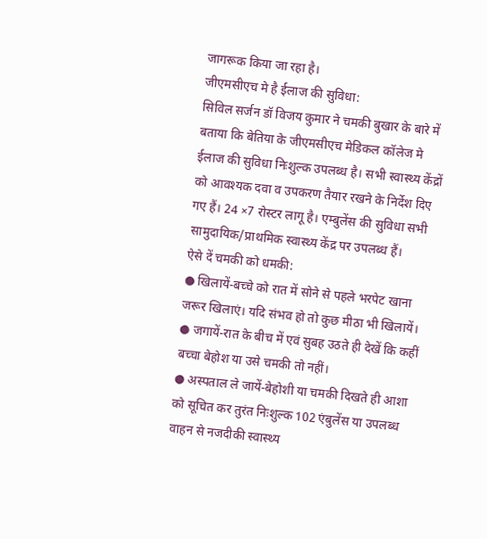जागरूक किया जा रहा है।
जीएमसीएच मे है ईलाज की सुविधा:
सिविल सर्जन डॉ विजय कुमार ने चमकी बुखार के बारे में बताया कि बेतिया के जीएमसीएच मेडिकल कॉलेज मे ईलाज की सुविधा निःशुल्क उपलब्ध है। सभी स्वास्थ्य केंद्रों को आवश्यक दवा व उपकरण तैयार रखने के निर्देश दिए गए हैं। 24 ×7 रोस्टर लागू है। एम्बुलेंस की सुविधा सभी सामुदायिक/प्राथमिक स्वास्थ्य केंद्र पर उपलब्ध हैं।
ऐसे दें चमकी को धमकी:
● खिलायें-बच्चे को रात में सोने से पहले भरपेट खाना जरूर खिलाएं। यदि संभव हो तो कुछ मीठा भी खिलायें।
● जगायें-रात के बीच में एवं सुबह उठते ही देखें कि कहीं बच्चा बेहोश या उसे चमकी तो नहीं।
● अस्पताल ले जायें-बेहोशी या चमकी दिखते ही आशा को सूचित कर तुरंत निःशुल्क 102 एंबुलेंस या उपलब्ध वाहन से नजदीकी स्वास्थ्य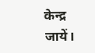केन्द्र जायें।